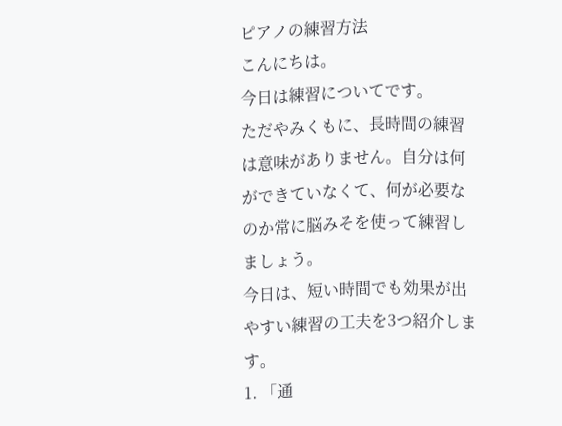ピアノの練習方法
こんにちは。
今日は練習についてです。
ただやみくもに、長時間の練習は意味がありません。自分は何ができていなくて、何が必要なのか常に脳みそを使って練習しましょう。
今日は、短い時間でも効果が出やすい練習の工夫を3つ紹介します。
1. 「通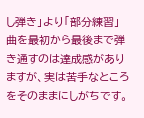し弾き」より「部分練習」
曲を最初から最後まで弾き通すのは達成感がありますが、実は苦手なところをそのままにしがちです。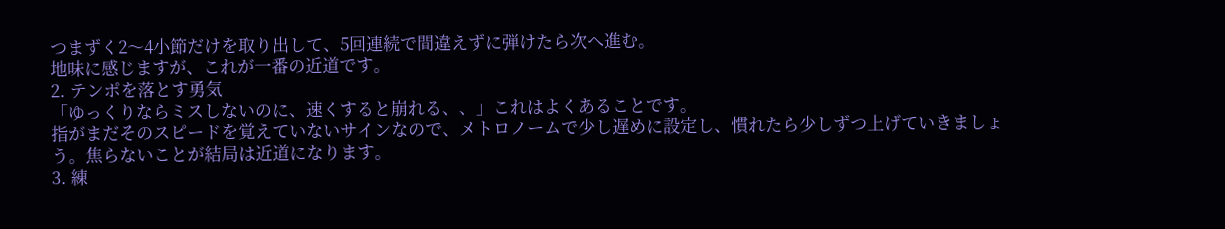つまずく2〜4小節だけを取り出して、5回連続で間違えずに弾けたら次へ進む。
地味に感じますが、これが一番の近道です。
2. テンポを落とす勇気
「ゆっくりならミスしないのに、速くすると崩れる、、」これはよくあることです。
指がまだそのスピードを覚えていないサインなので、メトロノームで少し遅めに設定し、慣れたら少しずつ上げていきましょう。焦らないことが結局は近道になります。
3. 練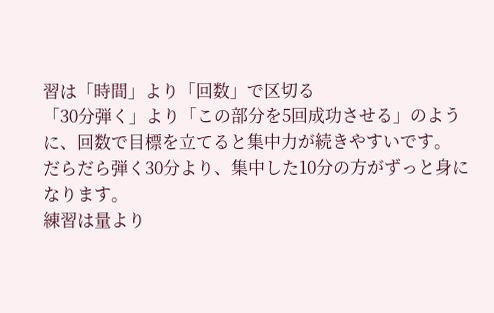習は「時間」より「回数」で区切る
「30分弾く」より「この部分を5回成功させる」のように、回数で目標を立てると集中力が続きやすいです。
だらだら弾く30分より、集中した10分の方がずっと身になります。
練習は量より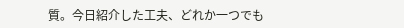質。今日紹介した工夫、どれか一つでも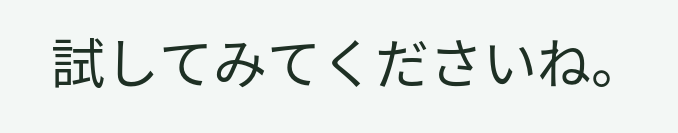試してみてくださいね。